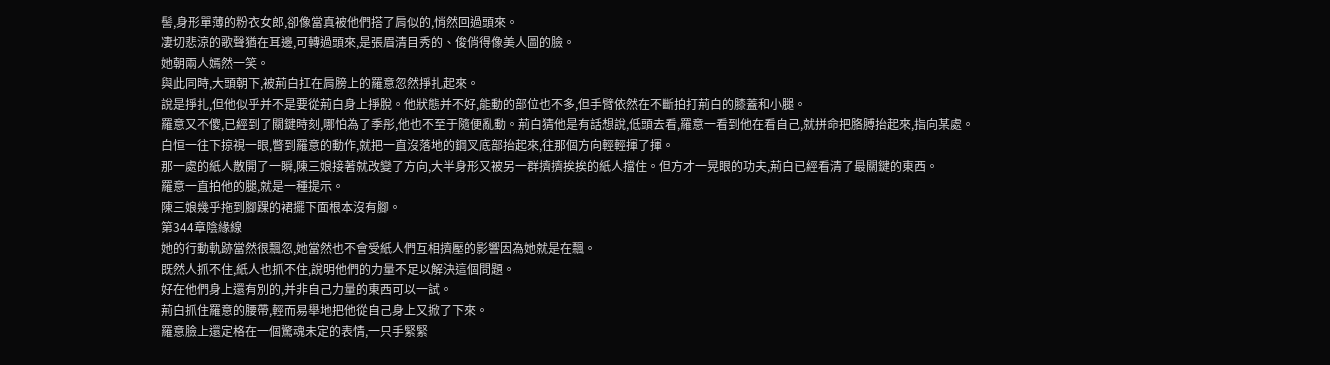髻,身形單薄的粉衣女郎,卻像當真被他們搭了肩似的,悄然回過頭來。
凄切悲涼的歌聲猶在耳邊,可轉過頭來,是張眉清目秀的、俊俏得像美人圖的臉。
她朝兩人嫣然一笑。
與此同時,大頭朝下,被荊白扛在肩膀上的羅意忽然掙扎起來。
說是掙扎,但他似乎并不是要從荊白身上掙脫。他狀態并不好,能動的部位也不多,但手臂依然在不斷拍打荊白的膝蓋和小腿。
羅意又不傻,已經到了關鍵時刻,哪怕為了季彤,他也不至于隨便亂動。荊白猜他是有話想說,低頭去看,羅意一看到他在看自己,就拼命把胳膊抬起來,指向某處。
白恒一往下掠視一眼,瞥到羅意的動作,就把一直沒落地的鋼叉底部抬起來,往那個方向輕輕揮了揮。
那一處的紙人散開了一瞬,陳三娘接著就改變了方向,大半身形又被另一群擠擠挨挨的紙人擋住。但方才一晃眼的功夫,荊白已經看清了最關鍵的東西。
羅意一直拍他的腿,就是一種提示。
陳三娘幾乎拖到腳踝的裙擺下面根本沒有腳。
第344章陰緣線
她的行動軌跡當然很飄忽,她當然也不會受紙人們互相擠壓的影響因為她就是在飄。
既然人抓不住,紙人也抓不住,說明他們的力量不足以解決這個問題。
好在他們身上還有別的,并非自己力量的東西可以一試。
荊白抓住羅意的腰帶,輕而易舉地把他從自己身上又掀了下來。
羅意臉上還定格在一個驚魂未定的表情,一只手緊緊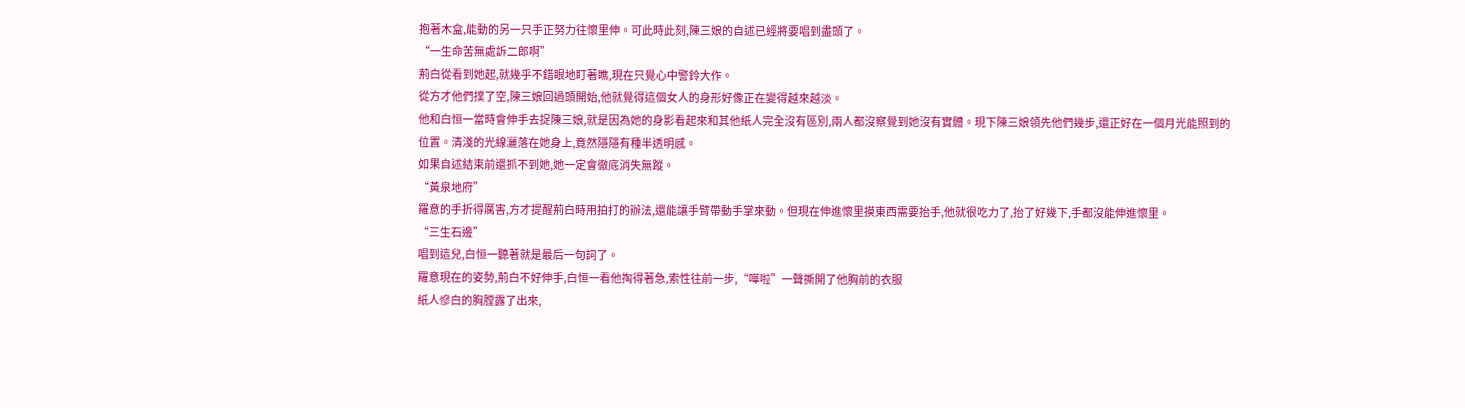抱著木盒,能動的另一只手正努力往懷里伸。可此時此刻,陳三娘的自述已經將要唱到盡頭了。
“一生命苦無處訴二郎啊”
荊白從看到她起,就幾乎不錯眼地盯著瞧,現在只覺心中警鈴大作。
從方才他們撲了空,陳三娘回過頭開始,他就覺得這個女人的身形好像正在變得越來越淡。
他和白恒一當時會伸手去捉陳三娘,就是因為她的身影看起來和其他紙人完全沒有區別,兩人都沒察覺到她沒有實體。現下陳三娘領先他們幾步,還正好在一個月光能照到的位置。清淺的光線灑落在她身上,竟然隱隱有種半透明感。
如果自述結束前還抓不到她,她一定會徹底消失無蹤。
“黃泉地府”
羅意的手折得厲害,方才提醒荊白時用拍打的辦法,還能讓手臂帶動手掌來動。但現在伸進懷里摸東西需要抬手,他就很吃力了,抬了好幾下,手都沒能伸進懷里。
“三生石邊”
唱到這兒,白恒一聽著就是最后一句詞了。
羅意現在的姿勢,荊白不好伸手,白恒一看他掏得著急,索性往前一步,“嘩啦”一聲撕開了他胸前的衣服
紙人慘白的胸膛露了出來,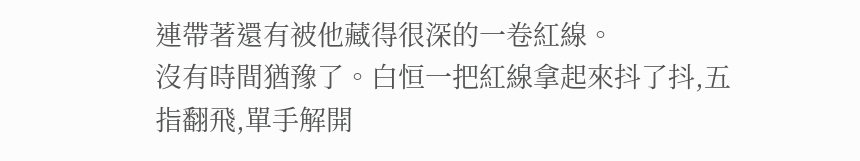連帶著還有被他藏得很深的一卷紅線。
沒有時間猶豫了。白恒一把紅線拿起來抖了抖,五指翻飛,單手解開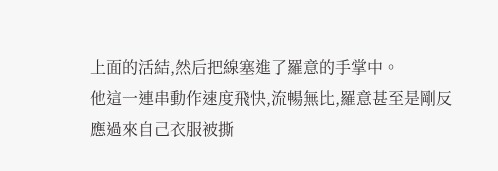上面的活結,然后把線塞進了羅意的手掌中。
他這一連串動作速度飛快,流暢無比,羅意甚至是剛反應過來自己衣服被撕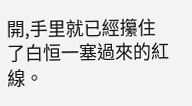開,手里就已經攥住了白恒一塞過來的紅線。